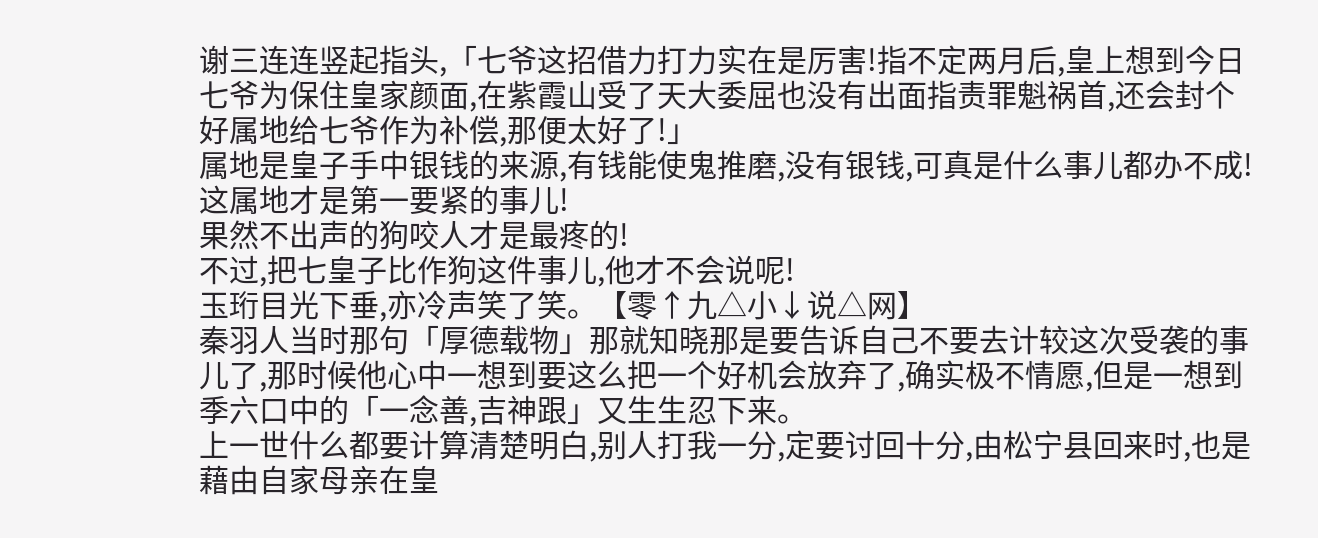谢三连连竖起指头,「七爷这招借力打力实在是厉害!指不定两月后,皇上想到今日七爷为保住皇家颜面,在紫霞山受了天大委屈也没有出面指责罪魁祸首,还会封个好属地给七爷作为补偿,那便太好了!」
属地是皇子手中银钱的来源,有钱能使鬼推磨,没有银钱,可真是什么事儿都办不成!
这属地才是第一要紧的事儿!
果然不出声的狗咬人才是最疼的!
不过,把七皇子比作狗这件事儿,他才不会说呢!
玉珩目光下垂,亦冷声笑了笑。【零↑九△小↓说△网】
秦羽人当时那句「厚德载物」那就知晓那是要告诉自己不要去计较这次受袭的事儿了,那时候他心中一想到要这么把一个好机会放弃了,确实极不情愿,但是一想到季六口中的「一念善,吉神跟」又生生忍下来。
上一世什么都要计算清楚明白,别人打我一分,定要讨回十分,由松宁县回来时,也是藉由自家母亲在皇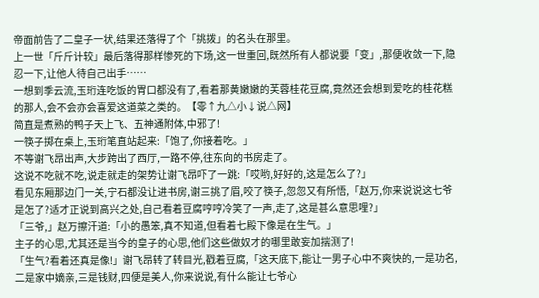帝面前告了二皇子一状,结果还落得了个「挑拨」的名头在那里。
上一世「斤斤计较」最后落得那样惨死的下场,这一世重回,既然所有人都说要「变」,那便收敛一下,隐忍一下,让他人待自己出手……
一想到季云流,玉珩连吃饭的胃口都没有了,看着那黄嫩嫩的芙蓉桂花豆腐,竟然还会想到爱吃的桂花糕的那人,会不会亦会喜爱这道菜之类的。【零↑九△小↓说△网】
简直是煮熟的鸭子天上飞、五神通附体,中邪了!
一筷子掷在桌上,玉珩笔直站起来:「饱了,你接着吃。」
不等谢飞昂出声,大步跨出了西厅,一路不停,往东向的书房走了。
这说不吃就不吃,说走就走的架势让谢飞昂吓了一跳:「哎哟,好好的,这是怎么了?」
看见东厢那边门一关,宁石都没让进书房,谢三挑了眉,咬了筷子,忽忽又有所悟,「赵万,你来说说这七爷是怎了?适才正说到高兴之处,自己看着豆腐哼哼冷笑了一声,走了,这是甚么意思哩?」
「三爷,」赵万擦汗道:「小的愚笨,真不知道,但看着七殿下像是在生气。」
主子的心思,尤其还是当今的皇子的心思,他们这些做奴才的哪里敢妄加揣测了!
「生气?看着还真是像!」谢飞昂转了转目光,戳着豆腐,「这天底下,能让一男子心中不爽快的,一是功名,二是家中嫡亲,三是钱财,四便是美人,你来说说,有什么能让七爷心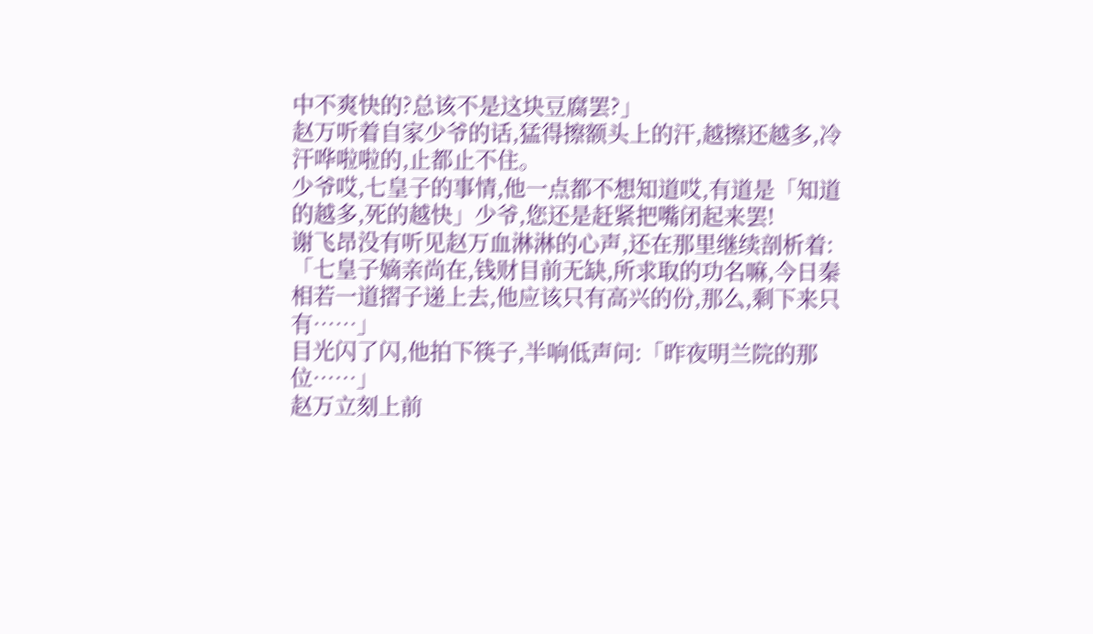中不爽快的?总该不是这块豆腐罢?」
赵万听着自家少爷的话,猛得擦额头上的汗,越擦还越多,冷汗哗啦啦的,止都止不住。
少爷哎,七皇子的事情,他一点都不想知道哎,有道是「知道的越多,死的越快」少爷,您还是赶紧把嘴闭起来罢!
谢飞昂没有听见赵万血淋淋的心声,还在那里继续剖析着:「七皇子嫡亲尚在,钱财目前无缺,所求取的功名嘛,今日秦相若一道摺子递上去,他应该只有高兴的份,那么,剩下来只有……」
目光闪了闪,他拍下筷子,半响低声问:「昨夜明兰院的那位……」
赵万立刻上前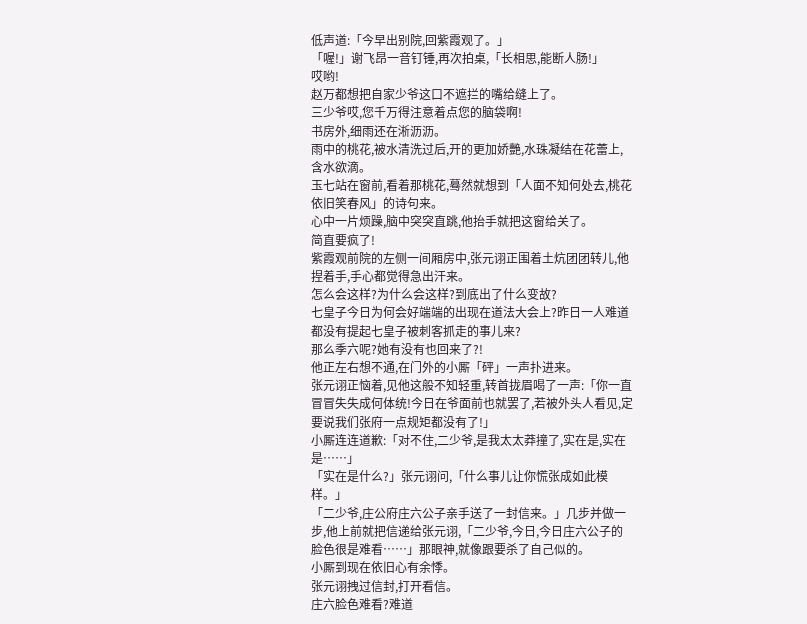低声道:「今早出别院,回紫霞观了。」
「喔!」谢飞昂一音钉锤,再次拍桌,「长相思,能断人肠!」
哎哟!
赵万都想把自家少爷这口不遮拦的嘴给缝上了。
三少爷哎,您千万得注意着点您的脑袋啊!
书房外,细雨还在淅沥沥。
雨中的桃花,被水清洗过后,开的更加娇艷,水珠凝结在花蕾上,含水欲滴。
玉七站在窗前,看着那桃花,蓦然就想到「人面不知何处去,桃花依旧笑春风」的诗句来。
心中一片烦躁,脑中突突直跳,他抬手就把这窗给关了。
简直要疯了!
紫霞观前院的左侧一间厢房中,张元诩正围着土炕团团转儿,他捏着手,手心都觉得急出汗来。
怎么会这样?为什么会这样?到底出了什么变故?
七皇子今日为何会好端端的出现在道法大会上?昨日一人难道都没有提起七皇子被刺客抓走的事儿来?
那么季六呢?她有没有也回来了?!
他正左右想不通,在门外的小厮「砰」一声扑进来。
张元诩正恼着,见他这般不知轻重,转首拢眉喝了一声:「你一直冒冒失失成何体统!今日在爷面前也就罢了,若被外头人看见,定要说我们张府一点规矩都没有了!」
小厮连连道歉:「对不住,二少爷,是我太太莽撞了,实在是,实在是……」
「实在是什么?」张元诩问,「什么事儿让你慌张成如此模样。」
「二少爷,庄公府庄六公子亲手送了一封信来。」几步并做一步,他上前就把信递给张元诩,「二少爷,今日,今日庄六公子的脸色很是难看……」那眼神,就像跟要杀了自己似的。
小厮到现在依旧心有余悸。
张元诩拽过信封,打开看信。
庄六脸色难看?难道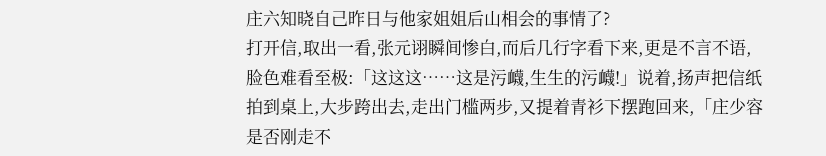庄六知晓自己昨日与他家姐姐后山相会的事情了?
打开信,取出一看,张元诩瞬间惨白,而后几行字看下来,更是不言不语,脸色难看至极:「这这这……这是污衊,生生的污衊!」说着,扬声把信纸拍到桌上,大步跨出去,走出门槛两步,又提着青衫下摆跑回来,「庄少容是否刚走不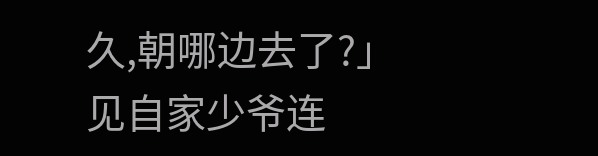久,朝哪边去了?」
见自家少爷连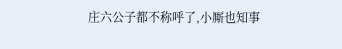庄六公子都不称呼了,小厮也知事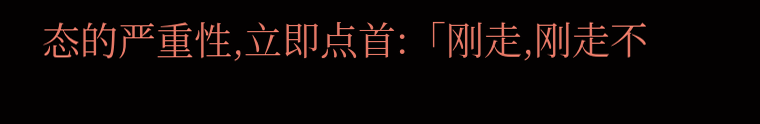态的严重性,立即点首:「刚走,刚走不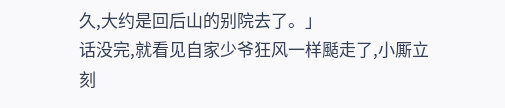久,大约是回后山的别院去了。」
话没完,就看见自家少爷狂风一样颳走了,小厮立刻